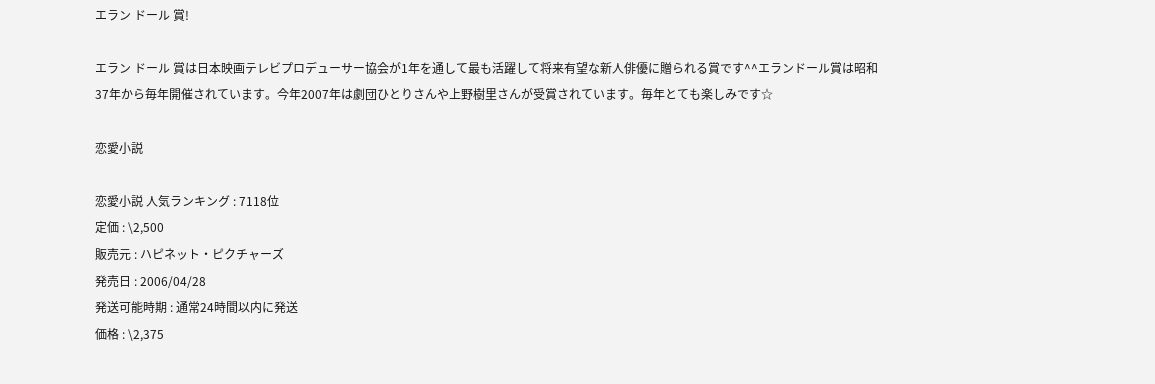エラン ドール 賞!

エラン ドール 賞は日本映画テレビプロデューサー協会が1年を通して最も活躍して将来有望な新人俳優に贈られる賞です^^エランドール賞は昭和37年から毎年開催されています。今年2007年は劇団ひとりさんや上野樹里さんが受賞されています。毎年とても楽しみです☆

恋愛小説

恋愛小説 人気ランキング : 7118位
定価 : \2,500
販売元 : ハピネット・ピクチャーズ
発売日 : 2006/04/28
発送可能時期 : 通常24時間以内に発送
価格 : \2,375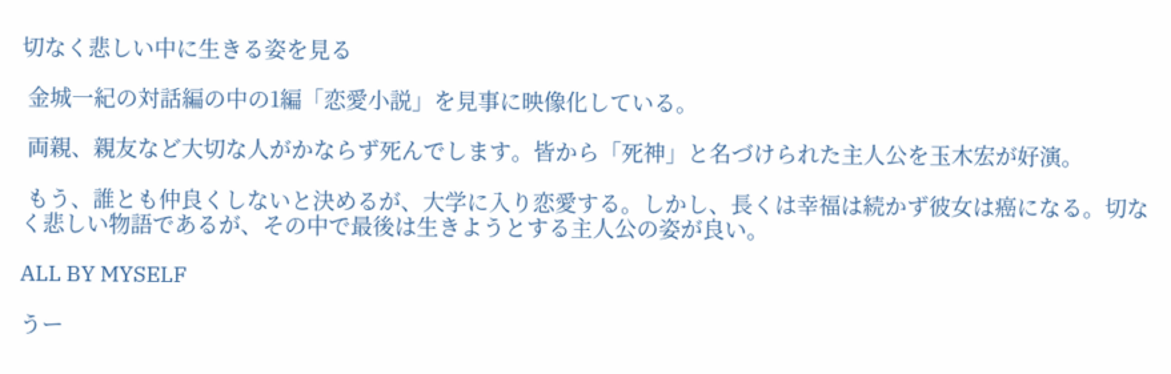切なく悲しい中に生きる姿を見る

 金城一紀の対話編の中の1編「恋愛小説」を見事に映像化している。

 両親、親友など大切な人がかならず死んでします。皆から「死神」と名づけられた主人公を玉木宏が好演。

 もう、誰とも仲良くしないと決めるが、大学に入り恋愛する。しかし、長くは幸福は続かず彼女は癌になる。切なく悲しい物語であるが、その中で最後は生きようとする主人公の姿が良い。

ALL BY MYSELF

うー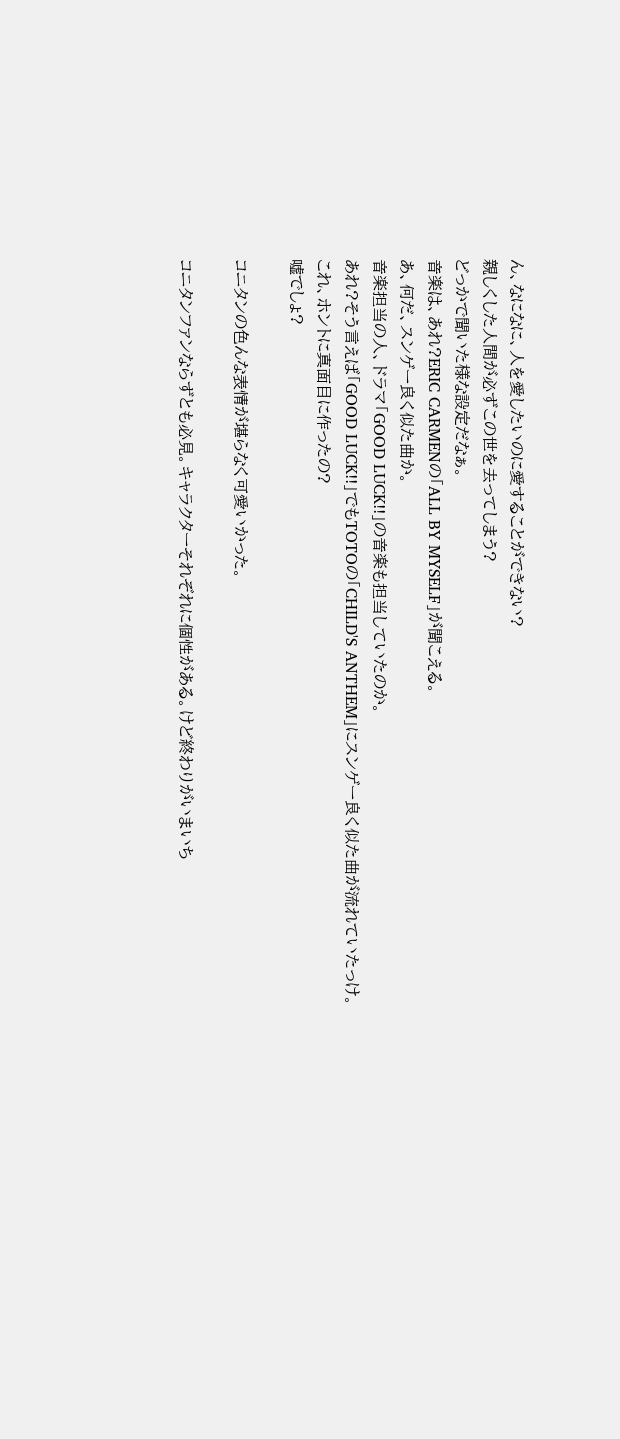ん、なになに、人を愛したいのに愛することができない?
親しくした人間が必ずこの世を去ってしまう?
どっかで聞いた様な設定だなぁ。
音楽は、あれ?ERIC CARMENの「ALL BY MYSELF」が聞こえる。
あ、何だ、スンゲー良く似た曲か。
音楽担当の人、ドラマ「GOOD LUCK!!」の音楽も担当していたのか。
あれ?そう言えば「GOOD LUCK!!」でもTOTOの「CHILD'S ANTHEM」にスンゲー良く似た曲が流れていたっけ。
これ、ホントに真面目に作ったの?
嘘でしょ?

コニタンの色んな表情が堪らなく可愛いかった。

コニタンファンならずとも必見。キャラクターそれぞれに個性がある。けど終わりがいまいち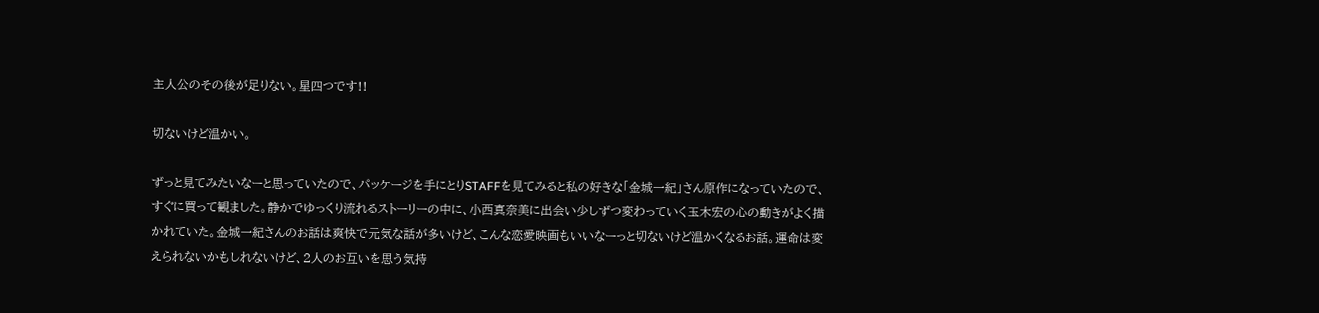主人公のその後が足りない。星四つです!!

切ないけど温かい。

ずっと見てみたいなーと思っていたので、パッケージを手にとりSTAFFを見てみると私の好きな「金城一紀」さん原作になっていたので、すぐに買って観ました。静かでゆっくり流れるストーリーの中に、小西真奈美に出会い少しずつ変わっていく玉木宏の心の動きがよく描かれていた。金城一紀さんのお話は爽快で元気な話が多いけど、こんな恋愛映画もいいなーっと切ないけど温かくなるお話。運命は変えられないかもしれないけど、2人のお互いを思う気持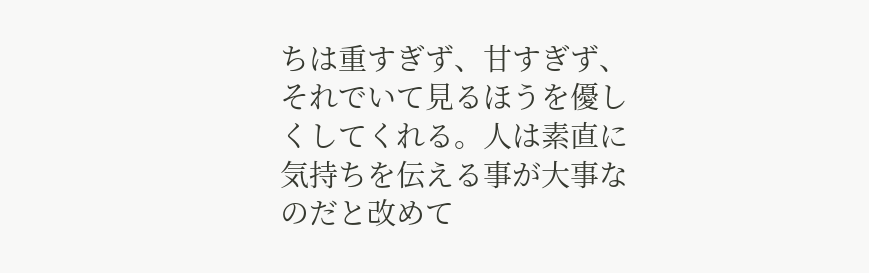ちは重すぎず、甘すぎず、それでいて見るほうを優しくしてくれる。人は素直に気持ちを伝える事が大事なのだと改めて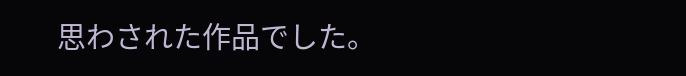思わされた作品でした。